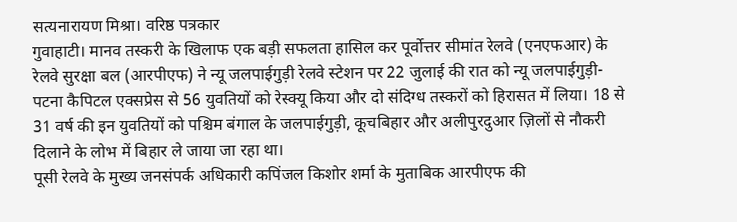सत्यनारायण मिश्रा। वरिष्ठ पत्रकार
गुवाहाटी। मानव तस्करी के खिलाफ एक बड़ी सफलता हासिल कर पूर्वोत्तर सीमांत रेलवे (एनएफआर) के रेलवे सुरक्षा बल (आरपीएफ) ने न्यू जलपाईगुड़ी रेलवे स्टेशन पर 22 जुलाई की रात को न्यू जलपाईगुड़ी-पटना कैपिटल एक्सप्रेस से 56 युवतियों को रेस्क्यू किया और दो संदिग्ध तस्करों को हिरासत में लिया। 18 से 31 वर्ष की इन युवतियों को पश्चिम बंगाल के जलपाईगुड़ी, कूचबिहार और अलीपुरदुआर ज़िलों से नौकरी दिलाने के लोभ में बिहार ले जाया जा रहा था।
पूसी रेलवे के मुख्य जनसंपर्क अधिकारी कपिंजल किशोर शर्मा के मुताबिक आरपीएफ की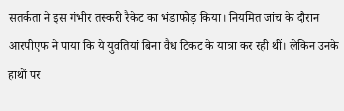सतर्कता ने इस गंभीर तस्करी रैकेट का भंडाफोड़ किया। नियमित जांच के दौरान आरपीएफ ने पाया कि ये युवतियां बिना वैध टिकट के यात्रा कर रही थीं। लेकिन उनके हाथों पर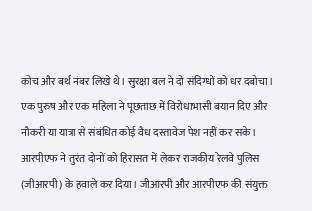कोच और बर्थ नंबर लिखे थे। सुरक्षा बल ने दो संदिग्धों को धर दबोचा। एक पुरुष और एक महिला ने पूछताछ में विरोधाभासी बयान दिए और नौकरी या यात्रा से संबंधित कोई वैध दस्तावेज पेश नहीं कर सके। आरपीएफ ने तुरंत दोनों को हिरासत में लेकर राजकीय रेलवे पुलिस (जीआरपी) के हवाले कर दिया। जीआरपी और आरपीएफ की संयुक्त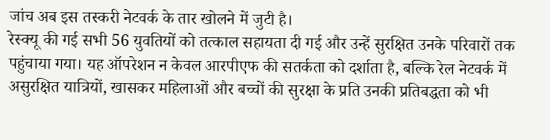जांच अब इस तस्करी नेटवर्क के तार खोलने में जुटी है।
रेस्क्यू की गई सभी 56 युवतियों को तत्काल सहायता दी गई और उन्हें सुरक्षित उनके परिवारों तक पहुंचाया गया। यह ऑपरेशन न केवल आरपीएफ की सतर्कता को दर्शाता है, बल्कि रेल नेटवर्क में असुरक्षित यात्रियों, खासकर महिलाओं और बच्चों की सुरक्षा के प्रति उनकी प्रतिबद्धता को भी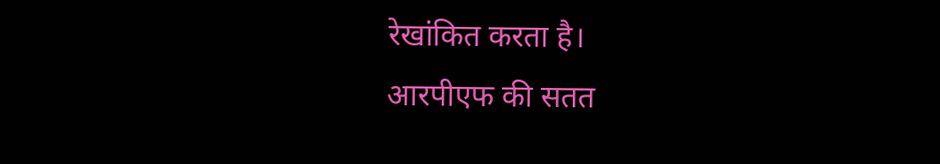रेखांकित करता है।
आरपीएफ की सतत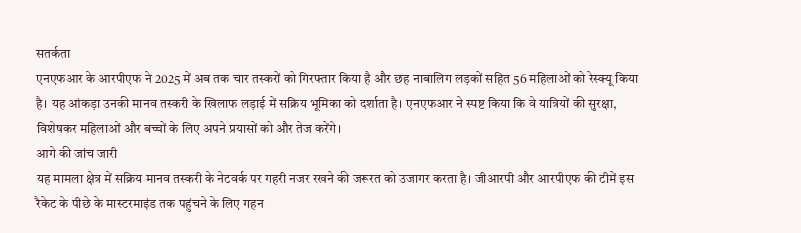सतर्कता
एनएफआर के आरपीएफ ने 2025 में अब तक चार तस्करों को गिरफ्तार किया है और छह नाबालिग लड़कों सहित 56 महिलाओं को रेस्क्यू किया है। यह आंकड़ा उनकी मानव तस्करी के खिलाफ लड़ाई में सक्रिय भूमिका को दर्शाता है। एनएफआर ने स्पष्ट किया कि वे यात्रियों की सुरक्षा, विशेषकर महिलाओं और बच्चों के लिए अपने प्रयासों को और तेज करेंगे।
आगे की जांच जारी
यह मामला क्षेत्र में सक्रिय मानव तस्करी के नेटवर्क पर गहरी नजर रखने की जरूरत को उजागर करता है। जीआरपी और आरपीएफ की टीमें इस रैकेट के पीछे के मास्टरमाइंड तक पहुंचने के लिए गहन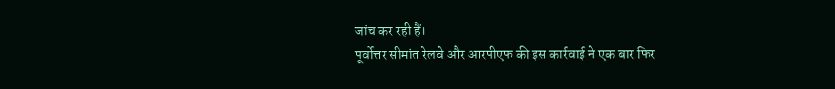जांच कर रही हैं।
पूर्वोत्तर सीमांत रेलवे और आरपीएफ की इस कार्रवाई ने एक बार फिर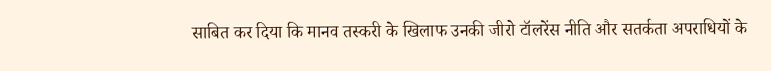साबित कर दिया कि मानव तस्करी के खिलाफ उनकी जीरो टॉलरेंस नीति और सतर्कता अपराधियों के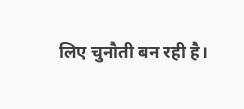लिए चुनौती बन रही है।